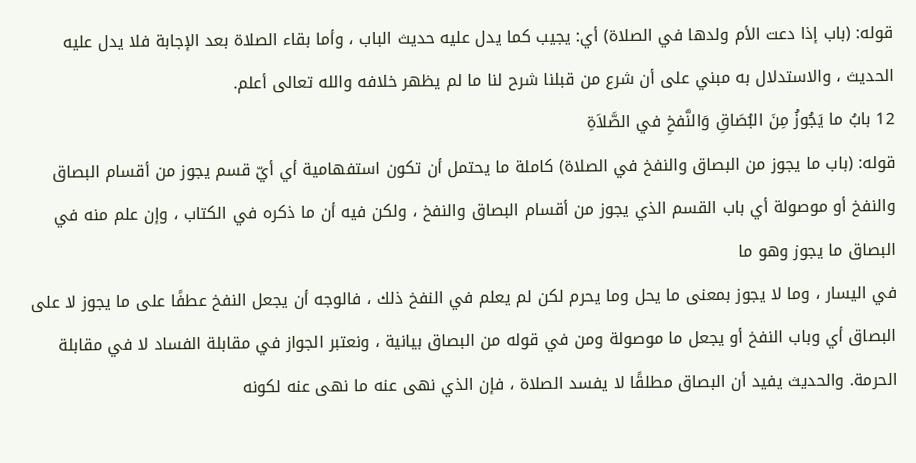قوله: (باب إذا دعت الأم ولدها في الصلاة) أي: يجيب كما يدل عليه حديث الباب ، وأما بقاء الصلاة بعد الإجابة فلا يدل عليه الحديث ، والاستدلال به مبني على أن شرع من قبلنا شرح لنا ما لم يظهر خلافه والله تعالى أعلم.
12 بابُ ما يَجُوزُ مِنَ البُصَاقِ وَالنَّفخِ في الصَّلاَةِ
قوله: (باب ما يجوز من البصاق والنفخ في الصلاة) كاملة ما يحتمل أن تكون استفهامية أي أيّ قسم يجوز من أقسام البصاق والنفخ أو موصولة أي باب القسم الذي يجوز من أقسام البصاق والنفخ ، ولكن فيه أن ما ذكره في الكتاب ، وإن علم منه في البصاق ما يجوز وهو ما
في اليسار ، وما لا يجوز بمعنى ما يحل وما يحرم لكن لم يعلم في النفخ ذلك ، فالوجه أن يجعل النفخ عطفًا على ما يجوز لا على البصاق أي وباب النفخ أو يجعل ما موصولة ومن في قوله من البصاق بيانية ، ونعتبر الجواز في مقابلة الفساد لا في مقابلة الحرمة. والحديث يفيد أن البصاق مطلقًا لا يفسد الصلاة ، فإن الذي نهى عنه ما نهى عنه لكونه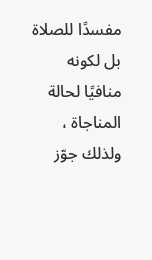مفسدًا للصلاة بل لكونه منافيًا لحالة المناجاة ، ولذلك جوّز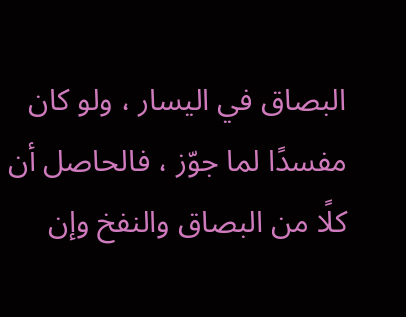البصاق في اليسار ، ولو كان مفسدًا لما جوّز ، فالحاصل أن كلًا من البصاق والنفخ وإن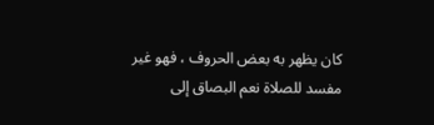كان يظهر به بعض الحروف ، فهو غير مفسد للصلاة نعم البصاق إلى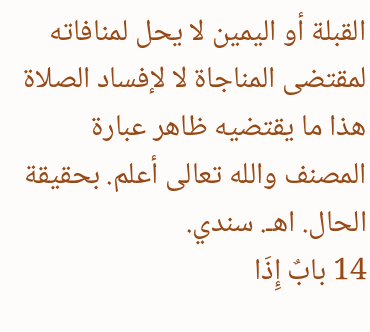القبلة أو اليمين لا يحل لمنافاته لمقتضى المناجاة لا لإفساد الصلاة هذا ما يقتضيه ظاهر عبارة المصنف والله تعالى أعلم. بحقيقة الحال. اهـ. سندي.
14 بابٌ إِذَا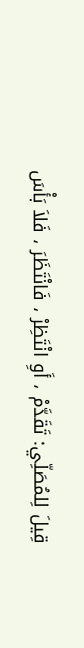قِيلَ لِلمُصَلِّي: تَقَدَّمْ ، أَوِ انْتَظِرْ ، فَانْتَظَرَ ، فَلاَ بَأْسَ